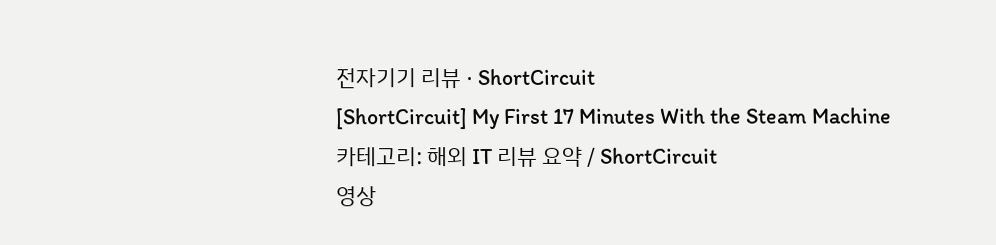전자기기 리뷰 · ShortCircuit
[ShortCircuit] My First 17 Minutes With the Steam Machine
카테고리: 해외 IT 리뷰 요약 / ShortCircuit
영상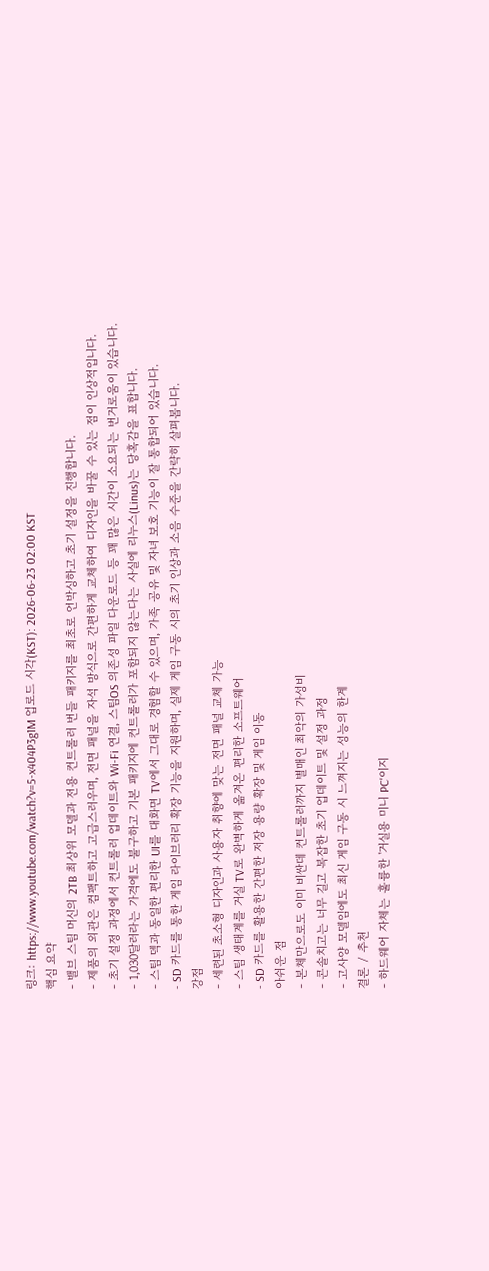링크: https://www.youtube.com/watch?v=5-x404P3g1M 업로드 시각(KST): 2026-06-23 02:00 KST
핵심 요약
- 밸브 스팀 머신의 2TB 최상위 모델과 전용 컨트롤러 번들 패키지를 최초로 언박싱하고 초기 설정을 진행합니다.
- 제품의 외관은 컴팩트하고 고급스러우며, 전면 패널을 자석 방식으로 간편하게 교체하여 디자인을 바꿀 수 있는 점이 인상적입니다.
- 초기 설정 과정에서 컨트롤러 업데이트와 Wi-Fi 연결, 스팀OS 의존성 파일 다운로드 등 꽤 많은 시간이 소요되는 번거로움이 있습니다.
- 1,030달러라는 가격에도 불구하고 기본 패키지에 컨트롤러가 포함되지 않는다는 사실에 리누스(Linus)는 당혹감을 표합니다.
- 스팀 덱과 동일한 편리한 UI를 대화면 TV에서 그대로 경험할 수 있으며, 가족 공유 및 자녀 보호 기능이 잘 통합되어 있습니다.
- SD 카드를 통한 게임 라이브러리 확장 기능을 지원하며, 실제 게임 구동 시의 초기 인상과 소음 수준을 간략히 살펴봅니다.
강점
- 세련된 초소형 디자인과 사용자 취향에 맞는 전면 패널 교체 가능
- 스팀 생태계를 거실 TV로 완벽하게 옮겨온 편리한 소프트웨어
- SD 카드를 활용한 간편한 저장 용량 확장 및 게임 이동
아쉬운 점
- 본체만으로도 이미 비싼데 컨트롤러까지 별매인 최악의 가성비
- 콘솔치고는 너무 길고 복잡한 초기 업데이트 및 설정 과정
- 고사양 모델임에도 최신 게임 구동 시 느껴지는 성능의 한계
결론 / 추천
- 하드웨어 자체는 훌륭한 '거실용 미니 PC'이지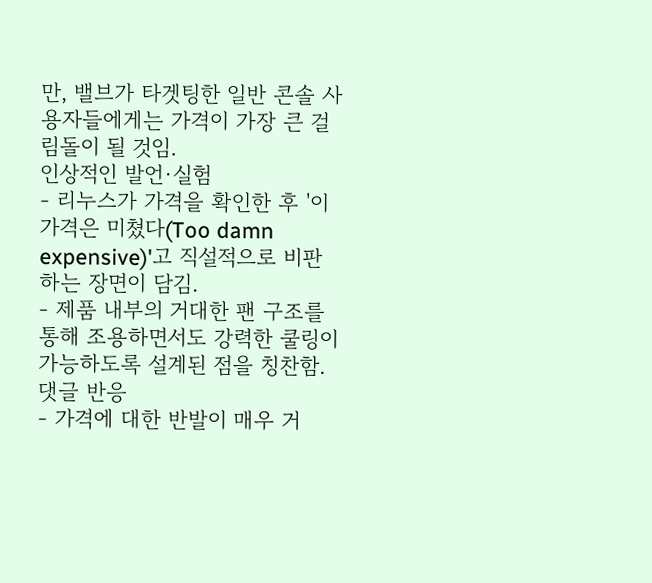만, 밸브가 타겟팅한 일반 콘솔 사용자들에게는 가격이 가장 큰 걸림돌이 될 것임.
인상적인 발언·실험
- 리누스가 가격을 확인한 후 '이 가격은 미쳤다(Too damn expensive)'고 직설적으로 비판하는 장면이 담김.
- 제품 내부의 거대한 팬 구조를 통해 조용하면서도 강력한 쿨링이 가능하도록 설계된 점을 칭찬함.
댓글 반응
- 가격에 대한 반발이 매우 거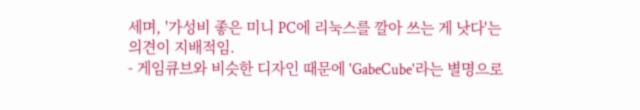세며, '가성비 좋은 미니 PC에 리눅스를 깔아 쓰는 게 낫다'는 의견이 지배적임.
- 게임큐브와 비슷한 디자인 때문에 'GabeCube'라는 별명으로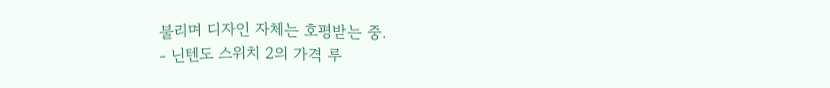불리며 디자인 자체는 호평받는 중.
- 닌텐도 스위치 2의 가격 루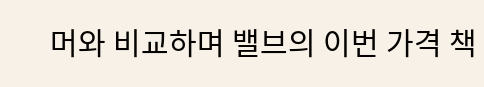머와 비교하며 밸브의 이번 가격 책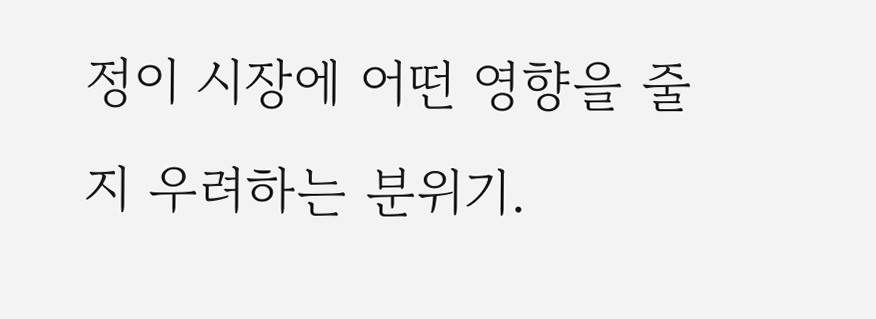정이 시장에 어떤 영향을 줄지 우려하는 분위기.